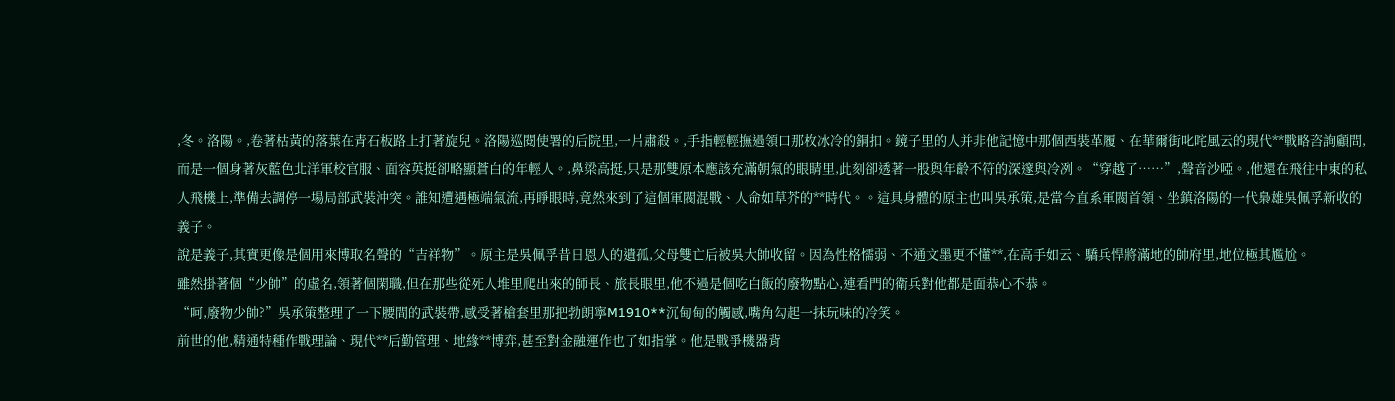,冬。洛陽。,卷著枯黃的落葉在青石板路上打著旋兒。洛陽巡閱使署的后院里,一片肅殺。,手指輕輕撫過領口那枚冰冷的銅扣。鏡子里的人并非他記憶中那個西裝革履、在華爾街叱咤風云的現代**戰略咨詢顧問,而是一個身著灰藍色北洋軍校官服、面容英挺卻略顯蒼白的年輕人。,鼻梁高挺,只是那雙原本應該充滿朝氣的眼睛里,此刻卻透著一股與年齡不符的深邃與冷冽。“穿越了……”,聲音沙啞。,他還在飛往中東的私人飛機上,準備去調停一場局部武裝沖突。誰知遭遇極端氣流,再睜眼時,竟然來到了這個軍閥混戰、人命如草芥的**時代。。這具身體的原主也叫吳承策,是當今直系軍閥首領、坐鎮洛陽的一代梟雄吳佩孚新收的義子。
說是義子,其實更像是個用來博取名聲的“吉祥物”。原主是吳佩孚昔日恩人的遺孤,父母雙亡后被吳大帥收留。因為性格懦弱、不通文墨更不懂**,在高手如云、驕兵悍將滿地的帥府里,地位極其尷尬。
雖然掛著個“少帥”的虛名,領著個閑職,但在那些從死人堆里爬出來的師長、旅長眼里,他不過是個吃白飯的廢物點心,連看門的衛兵對他都是面恭心不恭。
“呵,廢物少帥?”吳承策整理了一下腰間的武裝帶,感受著槍套里那把勃朗寧M1910**沉甸甸的觸感,嘴角勾起一抹玩味的冷笑。
前世的他,精通特種作戰理論、現代**后勤管理、地緣**博弈,甚至對金融運作也了如指掌。他是戰爭機器背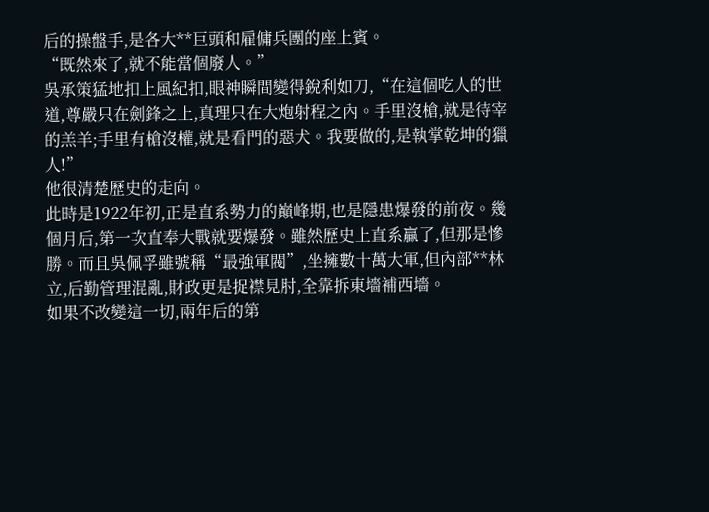后的操盤手,是各大**巨頭和雇傭兵團的座上賓。
“既然來了,就不能當個廢人。”
吳承策猛地扣上風紀扣,眼神瞬間變得銳利如刀,“在這個吃人的世道,尊嚴只在劍鋒之上,真理只在大炮射程之內。手里沒槍,就是待宰的羔羊;手里有槍沒權,就是看門的惡犬。我要做的,是執掌乾坤的獵人!”
他很清楚歷史的走向。
此時是1922年初,正是直系勢力的巔峰期,也是隱患爆發的前夜。幾個月后,第一次直奉大戰就要爆發。雖然歷史上直系贏了,但那是慘勝。而且吳佩孚雖號稱“最強軍閥”,坐擁數十萬大軍,但內部**林立,后勤管理混亂,財政更是捉襟見肘,全靠拆東墻補西墻。
如果不改變這一切,兩年后的第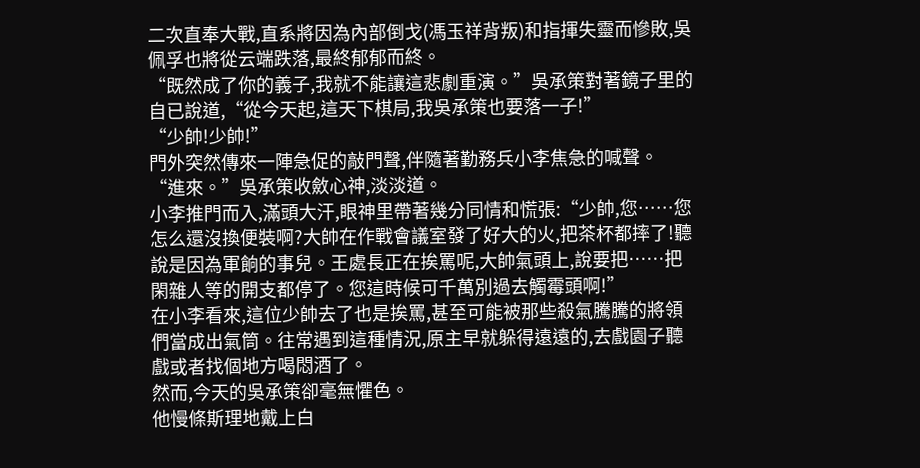二次直奉大戰,直系將因為內部倒戈(馮玉祥背叛)和指揮失靈而慘敗,吳佩孚也將從云端跌落,最終郁郁而終。
“既然成了你的義子,我就不能讓這悲劇重演。”吳承策對著鏡子里的自已說道,“從今天起,這天下棋局,我吳承策也要落一子!”
“少帥!少帥!”
門外突然傳來一陣急促的敲門聲,伴隨著勤務兵小李焦急的喊聲。
“進來。”吳承策收斂心神,淡淡道。
小李推門而入,滿頭大汗,眼神里帶著幾分同情和慌張:“少帥,您……您怎么還沒換便裝啊?大帥在作戰會議室發了好大的火,把茶杯都摔了!聽說是因為軍餉的事兒。王處長正在挨罵呢,大帥氣頭上,說要把……把閑雜人等的開支都停了。您這時候可千萬別過去觸霉頭啊!”
在小李看來,這位少帥去了也是挨罵,甚至可能被那些殺氣騰騰的將領們當成出氣筒。往常遇到這種情況,原主早就躲得遠遠的,去戲園子聽戲或者找個地方喝悶酒了。
然而,今天的吳承策卻毫無懼色。
他慢條斯理地戴上白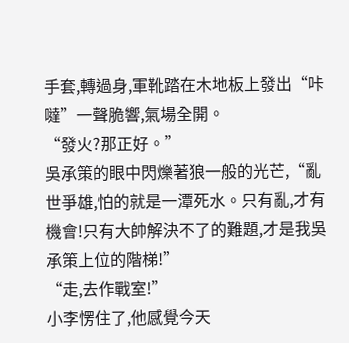手套,轉過身,軍靴踏在木地板上發出“咔噠”一聲脆響,氣場全開。
“發火?那正好。”
吳承策的眼中閃爍著狼一般的光芒,“亂世爭雄,怕的就是一潭死水。只有亂,才有機會!只有大帥解決不了的難題,才是我吳承策上位的階梯!”
“走,去作戰室!”
小李愣住了,他感覺今天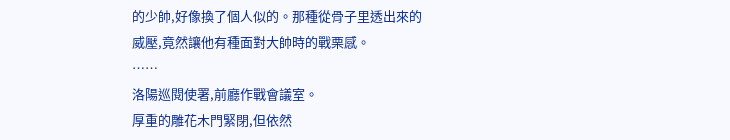的少帥,好像換了個人似的。那種從骨子里透出來的威壓,竟然讓他有種面對大帥時的戰栗感。
……
洛陽巡閱使署,前廳作戰會議室。
厚重的雕花木門緊閉,但依然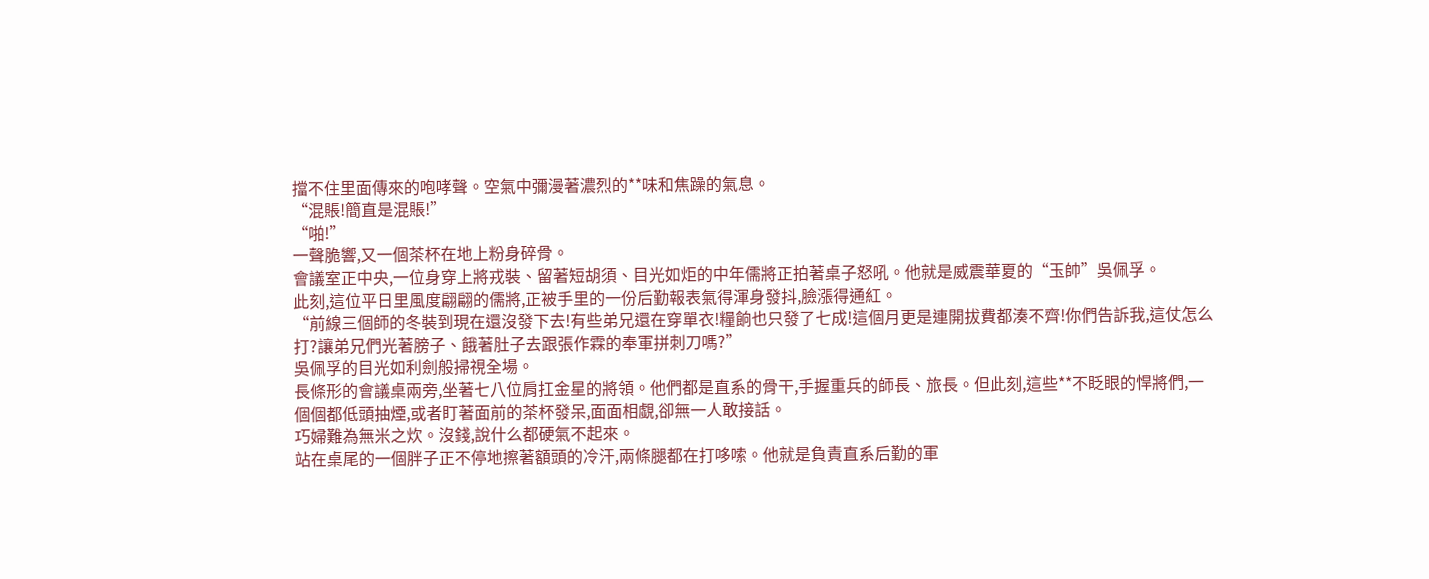擋不住里面傳來的咆哮聲。空氣中彌漫著濃烈的**味和焦躁的氣息。
“混賬!簡直是混賬!”
“啪!”
一聲脆響,又一個茶杯在地上粉身碎骨。
會議室正中央,一位身穿上將戎裝、留著短胡須、目光如炬的中年儒將正拍著桌子怒吼。他就是威震華夏的“玉帥”吳佩孚。
此刻,這位平日里風度翩翩的儒將,正被手里的一份后勤報表氣得渾身發抖,臉漲得通紅。
“前線三個師的冬裝到現在還沒發下去!有些弟兄還在穿單衣!糧餉也只發了七成!這個月更是連開拔費都湊不齊!你們告訴我,這仗怎么打?讓弟兄們光著膀子、餓著肚子去跟張作霖的奉軍拼刺刀嗎?”
吳佩孚的目光如利劍般掃視全場。
長條形的會議桌兩旁,坐著七八位肩扛金星的將領。他們都是直系的骨干,手握重兵的師長、旅長。但此刻,這些**不眨眼的悍將們,一個個都低頭抽煙,或者盯著面前的茶杯發呆,面面相覷,卻無一人敢接話。
巧婦難為無米之炊。沒錢,說什么都硬氣不起來。
站在桌尾的一個胖子正不停地擦著額頭的冷汗,兩條腿都在打哆嗦。他就是負責直系后勤的軍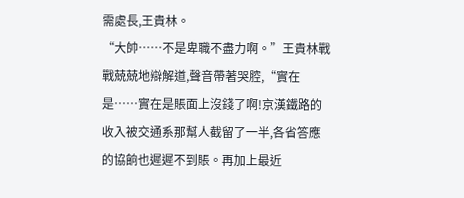需處長,王貴林。
“大帥……不是卑職不盡力啊。”王貴林戰戰兢兢地辯解道,聲音帶著哭腔,“實在是……實在是賬面上沒錢了啊!京漢鐵路的收入被交通系那幫人截留了一半,各省答應的協餉也遲遲不到賬。再加上最近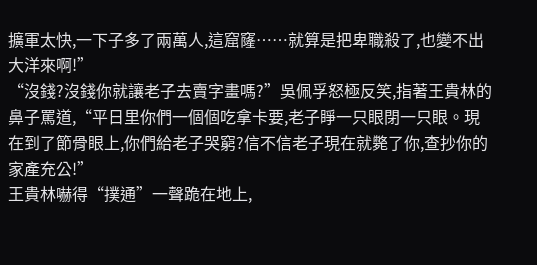擴軍太快,一下子多了兩萬人,這窟窿……就算是把卑職殺了,也變不出大洋來啊!”
“沒錢?沒錢你就讓老子去賣字畫嗎?”吳佩孚怒極反笑,指著王貴林的鼻子罵道,“平日里你們一個個吃拿卡要,老子睜一只眼閉一只眼。現在到了節骨眼上,你們給老子哭窮?信不信老子現在就斃了你,查抄你的家產充公!”
王貴林嚇得“撲通”一聲跪在地上,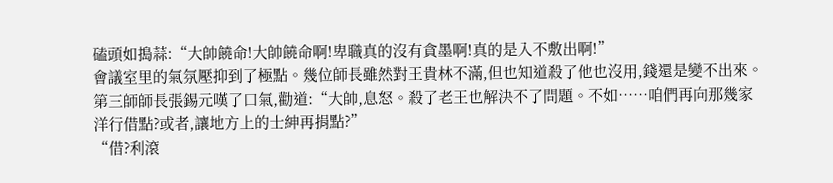磕頭如搗蒜:“大帥饒命!大帥饒命啊!卑職真的沒有貪墨啊!真的是入不敷出啊!”
會議室里的氣氛壓抑到了極點。幾位師長雖然對王貴林不滿,但也知道殺了他也沒用,錢還是變不出來。
第三師師長張錫元嘆了口氣,勸道:“大帥,息怒。殺了老王也解決不了問題。不如……咱們再向那幾家洋行借點?或者,讓地方上的士紳再捐點?”
“借?利滾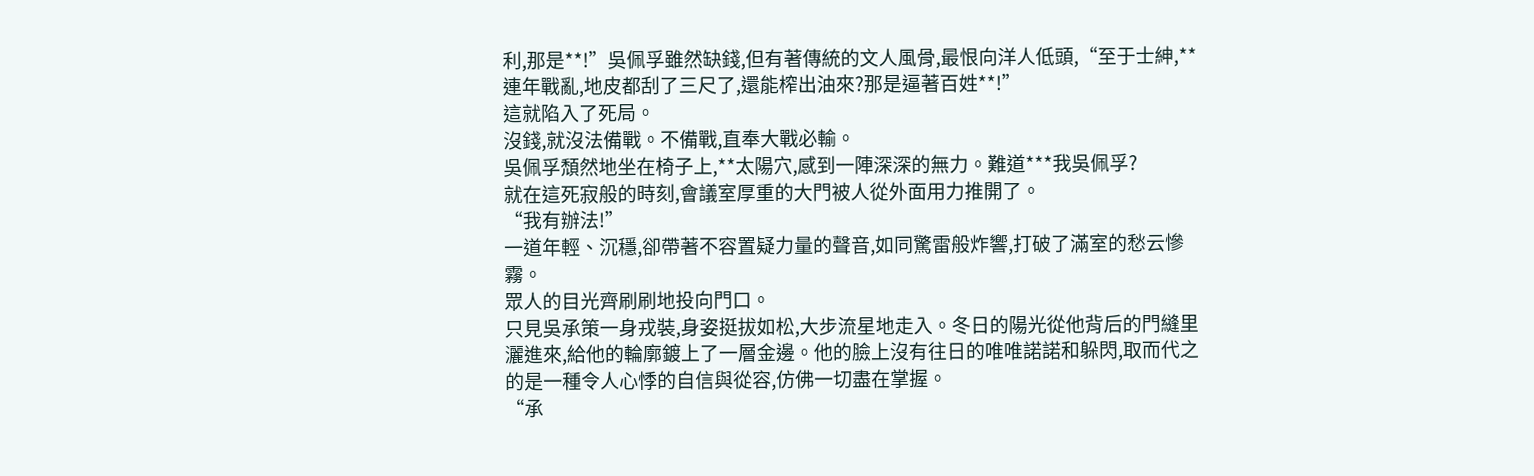利,那是**!”吳佩孚雖然缺錢,但有著傳統的文人風骨,最恨向洋人低頭,“至于士紳,**連年戰亂,地皮都刮了三尺了,還能榨出油來?那是逼著百姓**!”
這就陷入了死局。
沒錢,就沒法備戰。不備戰,直奉大戰必輸。
吳佩孚頹然地坐在椅子上,**太陽穴,感到一陣深深的無力。難道***我吳佩孚?
就在這死寂般的時刻,會議室厚重的大門被人從外面用力推開了。
“我有辦法!”
一道年輕、沉穩,卻帶著不容置疑力量的聲音,如同驚雷般炸響,打破了滿室的愁云慘霧。
眾人的目光齊刷刷地投向門口。
只見吳承策一身戎裝,身姿挺拔如松,大步流星地走入。冬日的陽光從他背后的門縫里灑進來,給他的輪廓鍍上了一層金邊。他的臉上沒有往日的唯唯諾諾和躲閃,取而代之的是一種令人心悸的自信與從容,仿佛一切盡在掌握。
“承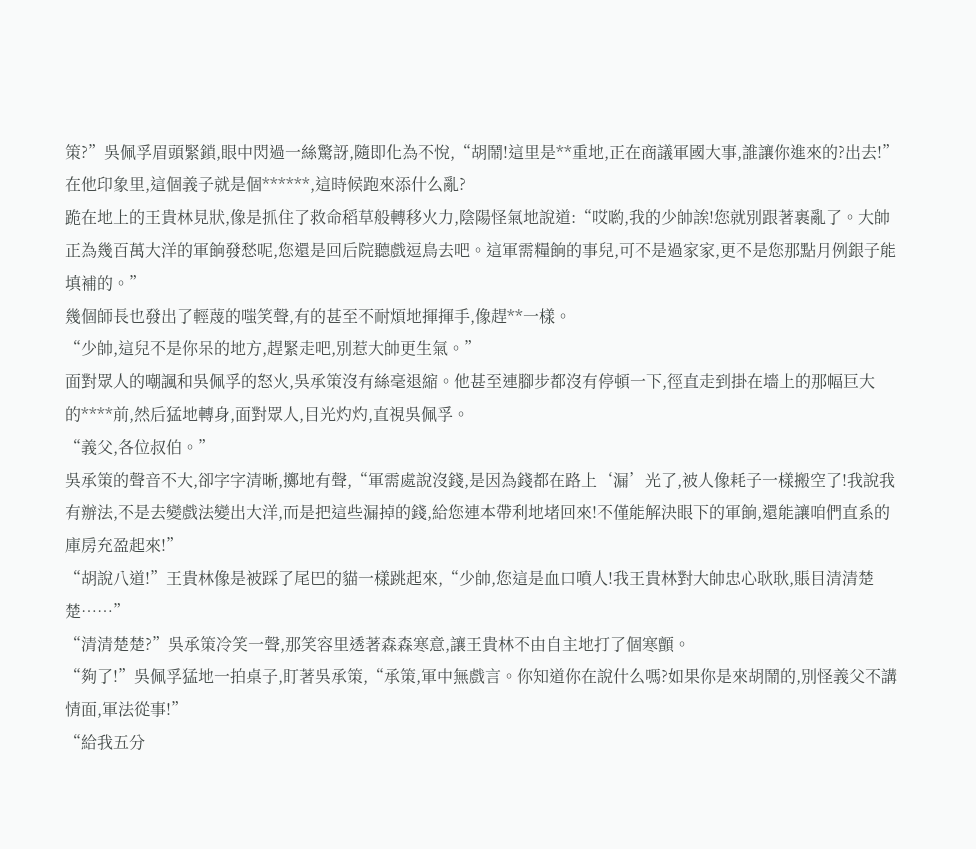策?”吳佩孚眉頭緊鎖,眼中閃過一絲驚訝,隨即化為不悅,“胡鬧!這里是**重地,正在商議軍國大事,誰讓你進來的?出去!”
在他印象里,這個義子就是個******,這時候跑來添什么亂?
跪在地上的王貴林見狀,像是抓住了救命稻草般轉移火力,陰陽怪氣地說道:“哎喲,我的少帥誒!您就別跟著裹亂了。大帥正為幾百萬大洋的軍餉發愁呢,您還是回后院聽戲逗鳥去吧。這軍需糧餉的事兒,可不是過家家,更不是您那點月例銀子能填補的。”
幾個師長也發出了輕蔑的嗤笑聲,有的甚至不耐煩地揮揮手,像趕**一樣。
“少帥,這兒不是你呆的地方,趕緊走吧,別惹大帥更生氣。”
面對眾人的嘲諷和吳佩孚的怒火,吳承策沒有絲毫退縮。他甚至連腳步都沒有停頓一下,徑直走到掛在墻上的那幅巨大的****前,然后猛地轉身,面對眾人,目光灼灼,直視吳佩孚。
“義父,各位叔伯。”
吳承策的聲音不大,卻字字清晰,擲地有聲,“軍需處說沒錢,是因為錢都在路上‘漏’光了,被人像耗子一樣搬空了!我說我有辦法,不是去變戲法變出大洋,而是把這些漏掉的錢,給您連本帶利地堵回來!不僅能解決眼下的軍餉,還能讓咱們直系的庫房充盈起來!”
“胡說八道!”王貴林像是被踩了尾巴的貓一樣跳起來,“少帥,您這是血口噴人!我王貴林對大帥忠心耿耿,賬目清清楚楚……”
“清清楚楚?”吳承策冷笑一聲,那笑容里透著森森寒意,讓王貴林不由自主地打了個寒顫。
“夠了!”吳佩孚猛地一拍桌子,盯著吳承策,“承策,軍中無戲言。你知道你在說什么嗎?如果你是來胡鬧的,別怪義父不講情面,軍法從事!”
“給我五分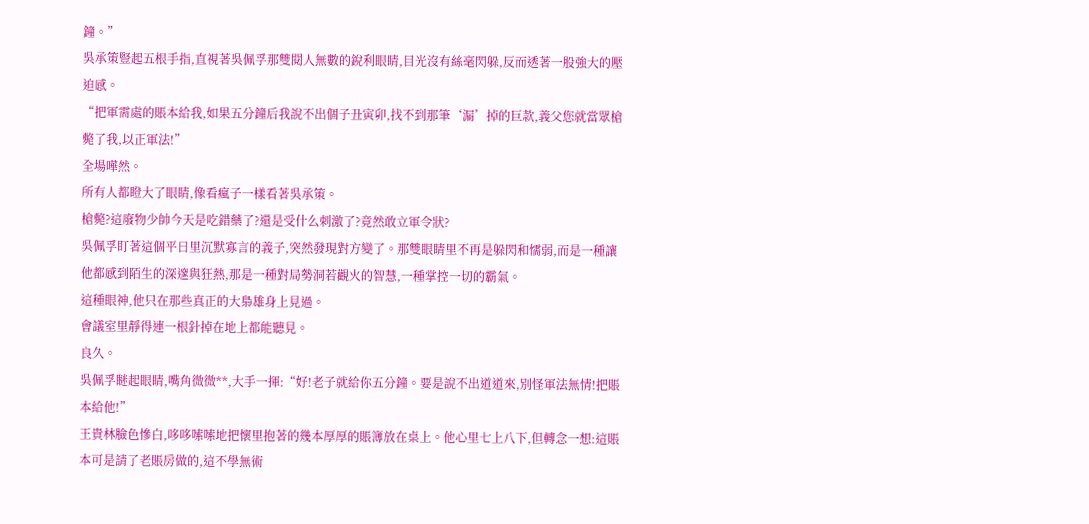鐘。”
吳承策豎起五根手指,直視著吳佩孚那雙閱人無數的銳利眼睛,目光沒有絲毫閃躲,反而透著一股強大的壓迫感。
“把軍需處的賬本給我,如果五分鐘后我說不出個子丑寅卯,找不到那筆‘漏’掉的巨款,義父您就當眾槍斃了我,以正軍法!”
全場嘩然。
所有人都瞪大了眼睛,像看瘋子一樣看著吳承策。
槍斃?這廢物少帥今天是吃錯藥了?還是受什么刺激了?竟然敢立軍令狀?
吳佩孚盯著這個平日里沉默寡言的義子,突然發現對方變了。那雙眼睛里不再是躲閃和懦弱,而是一種讓他都感到陌生的深邃與狂熱,那是一種對局勢洞若觀火的智慧,一種掌控一切的霸氣。
這種眼神,他只在那些真正的大梟雄身上見過。
會議室里靜得連一根針掉在地上都能聽見。
良久。
吳佩孚瞇起眼睛,嘴角微微**,大手一揮:“好!老子就給你五分鐘。要是說不出道道來,別怪軍法無情!把賬本給他!”
王貴林臉色慘白,哆哆嗦嗦地把懷里抱著的幾本厚厚的賬簿放在桌上。他心里七上八下,但轉念一想:這賬本可是請了老賬房做的,這不學無術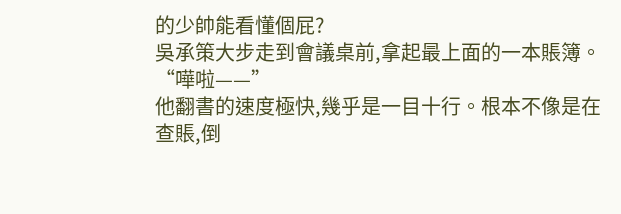的少帥能看懂個屁?
吳承策大步走到會議桌前,拿起最上面的一本賬簿。
“嘩啦——”
他翻書的速度極快,幾乎是一目十行。根本不像是在查賬,倒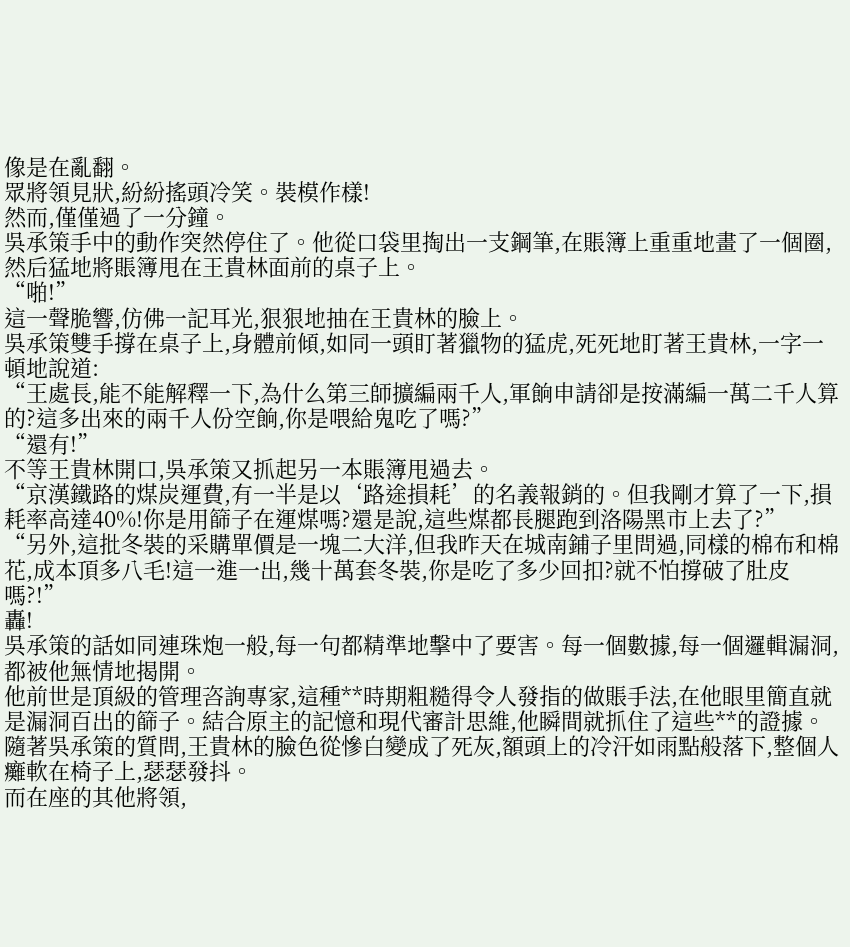像是在亂翻。
眾將領見狀,紛紛搖頭冷笑。裝模作樣!
然而,僅僅過了一分鐘。
吳承策手中的動作突然停住了。他從口袋里掏出一支鋼筆,在賬簿上重重地畫了一個圈,然后猛地將賬簿甩在王貴林面前的桌子上。
“啪!”
這一聲脆響,仿佛一記耳光,狠狠地抽在王貴林的臉上。
吳承策雙手撐在桌子上,身體前傾,如同一頭盯著獵物的猛虎,死死地盯著王貴林,一字一頓地說道:
“王處長,能不能解釋一下,為什么第三師擴編兩千人,軍餉申請卻是按滿編一萬二千人算的?這多出來的兩千人份空餉,你是喂給鬼吃了嗎?”
“還有!”
不等王貴林開口,吳承策又抓起另一本賬簿甩過去。
“京漢鐵路的煤炭運費,有一半是以‘路途損耗’的名義報銷的。但我剛才算了一下,損耗率高達40%!你是用篩子在運煤嗎?還是說,這些煤都長腿跑到洛陽黑市上去了?”
“另外,這批冬裝的采購單價是一塊二大洋,但我昨天在城南鋪子里問過,同樣的棉布和棉花,成本頂多八毛!這一進一出,幾十萬套冬裝,你是吃了多少回扣?就不怕撐破了肚皮嗎?!”
轟!
吳承策的話如同連珠炮一般,每一句都精準地擊中了要害。每一個數據,每一個邏輯漏洞,都被他無情地揭開。
他前世是頂級的管理咨詢專家,這種**時期粗糙得令人發指的做賬手法,在他眼里簡直就是漏洞百出的篩子。結合原主的記憶和現代審計思維,他瞬間就抓住了這些**的證據。
隨著吳承策的質問,王貴林的臉色從慘白變成了死灰,額頭上的冷汗如雨點般落下,整個人癱軟在椅子上,瑟瑟發抖。
而在座的其他將領,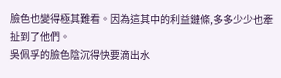臉色也變得極其難看。因為這其中的利益鏈條,多多少少也牽扯到了他們。
吳佩孚的臉色陰沉得快要滴出水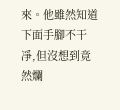來。他雖然知道下面手腳不干凈,但沒想到竟然爛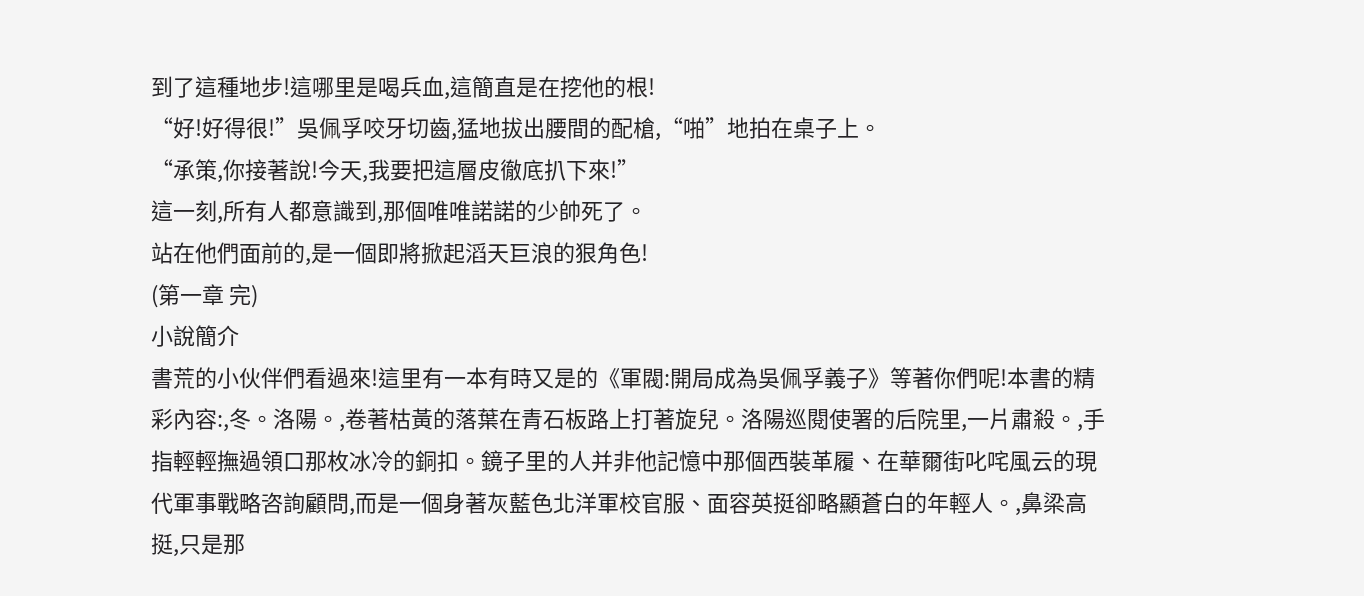到了這種地步!這哪里是喝兵血,這簡直是在挖他的根!
“好!好得很!”吳佩孚咬牙切齒,猛地拔出腰間的配槍,“啪”地拍在桌子上。
“承策,你接著說!今天,我要把這層皮徹底扒下來!”
這一刻,所有人都意識到,那個唯唯諾諾的少帥死了。
站在他們面前的,是一個即將掀起滔天巨浪的狠角色!
(第一章 完)
小說簡介
書荒的小伙伴們看過來!這里有一本有時又是的《軍閥:開局成為吳佩孚義子》等著你們呢!本書的精彩內容:,冬。洛陽。,卷著枯黃的落葉在青石板路上打著旋兒。洛陽巡閱使署的后院里,一片肅殺。,手指輕輕撫過領口那枚冰冷的銅扣。鏡子里的人并非他記憶中那個西裝革履、在華爾街叱咤風云的現代軍事戰略咨詢顧問,而是一個身著灰藍色北洋軍校官服、面容英挺卻略顯蒼白的年輕人。,鼻梁高挺,只是那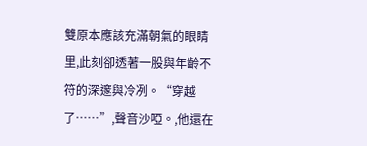雙原本應該充滿朝氣的眼睛里,此刻卻透著一股與年齡不符的深邃與冷冽。“穿越了……”,聲音沙啞。,他還在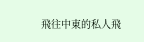飛往中東的私人飛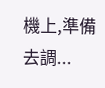機上,準備去調...